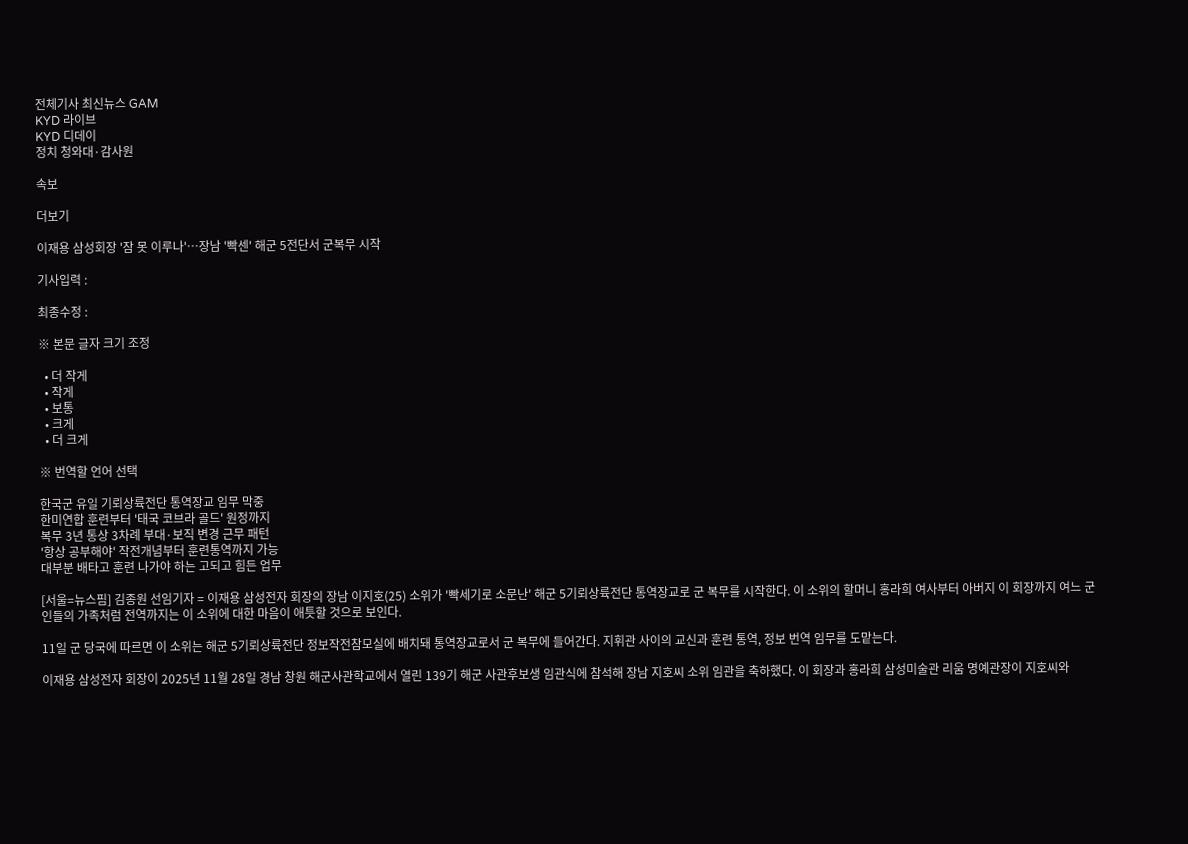전체기사 최신뉴스 GAM
KYD 라이브
KYD 디데이
정치 청와대·감사원

속보

더보기

이재용 삼성회장 '잠 못 이루나'…장남 '빡센' 해군 5전단서 군복무 시작

기사입력 :

최종수정 :

※ 본문 글자 크기 조정

  • 더 작게
  • 작게
  • 보통
  • 크게
  • 더 크게

※ 번역할 언어 선택

한국군 유일 기뢰상륙전단 통역장교 임무 막중
한미연합 훈련부터 '태국 코브라 골드' 원정까지
복무 3년 통상 3차례 부대·보직 변경 근무 패턴
'항상 공부해야' 작전개념부터 훈련통역까지 가능
대부분 배타고 훈련 나가야 하는 고되고 힘든 업무

[서울=뉴스핌] 김종원 선임기자 = 이재용 삼성전자 회장의 장남 이지호(25) 소위가 '빡세기로 소문난' 해군 5기뢰상륙전단 통역장교로 군 복무를 시작한다. 이 소위의 할머니 홍라희 여사부터 아버지 이 회장까지 여느 군인들의 가족처럼 전역까지는 이 소위에 대한 마음이 애틋할 것으로 보인다.

11일 군 당국에 따르면 이 소위는 해군 5기뢰상륙전단 정보작전참모실에 배치돼 통역장교로서 군 복무에 들어간다. 지휘관 사이의 교신과 훈련 통역, 정보 번역 임무를 도맡는다.

이재용 삼성전자 회장이 2025년 11월 28일 경남 창원 해군사관학교에서 열린 139기 해군 사관후보생 임관식에 참석해 장남 지호씨 소위 임관을 축하했다. 이 회장과 홍라희 삼성미술관 리움 명예관장이 지호씨와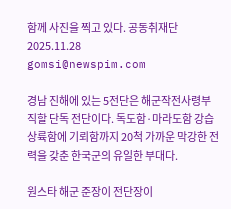함께 사진을 찍고 있다. 공동취재단 2025.11.28 gomsi@newspim.com

경남 진해에 있는 5전단은 해군작전사령부 직할 단독 전단이다. 독도함·마라도함 강습상륙함에 기뢰함까지 20척 가까운 막강한 전력을 갖춘 한국군의 유일한 부대다.

원스타 해군 준장이 전단장이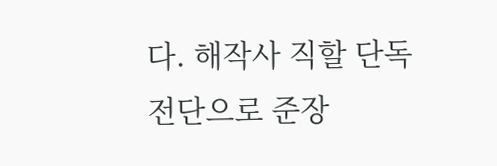다. 해작사 직할 단독 전단으로 준장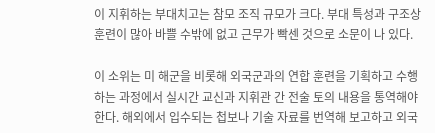이 지휘하는 부대치고는 참모 조직 규모가 크다. 부대 특성과 구조상 훈련이 많아 바쁠 수밖에 없고 근무가 빡센 것으로 소문이 나 있다.

이 소위는 미 해군을 비롯해 외국군과의 연합 훈련을 기획하고 수행하는 과정에서 실시간 교신과 지휘관 간 전술 토의 내용을 통역해야 한다. 해외에서 입수되는 첩보나 기술 자료를 번역해 보고하고 외국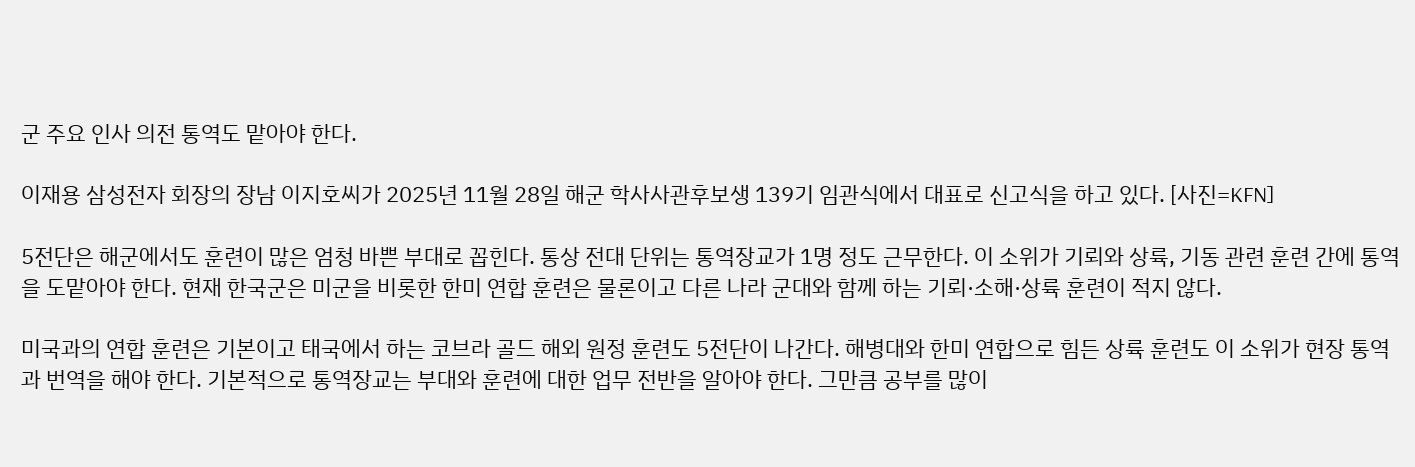군 주요 인사 의전 통역도 맡아야 한다.

이재용 삼성전자 회장의 장남 이지호씨가 2025년 11월 28일 해군 학사사관후보생 139기 임관식에서 대표로 신고식을 하고 있다. [사진=KFN]

5전단은 해군에서도 훈련이 많은 엄청 바쁜 부대로 꼽힌다. 통상 전대 단위는 통역장교가 1명 정도 근무한다. 이 소위가 기뢰와 상륙, 기동 관련 훈련 간에 통역을 도맡아야 한다. 현재 한국군은 미군을 비롯한 한미 연합 훈련은 물론이고 다른 나라 군대와 함께 하는 기뢰·소해·상륙 훈련이 적지 않다.

미국과의 연합 훈련은 기본이고 태국에서 하는 코브라 골드 해외 원정 훈련도 5전단이 나간다. 해병대와 한미 연합으로 힘든 상륙 훈련도 이 소위가 현장 통역과 번역을 해야 한다. 기본적으로 통역장교는 부대와 훈련에 대한 업무 전반을 알아야 한다. 그만큼 공부를 많이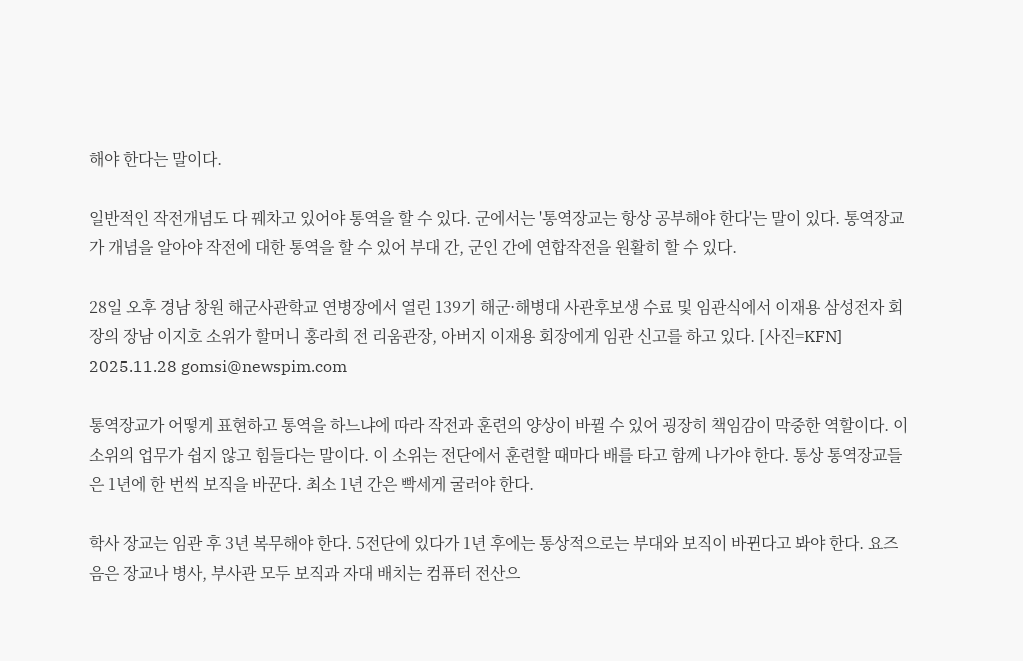해야 한다는 말이다.

일반적인 작전개념도 다 꿰차고 있어야 통역을 할 수 있다. 군에서는 '통역장교는 항상 공부해야 한다'는 말이 있다. 통역장교가 개념을 알아야 작전에 대한 통역을 할 수 있어 부대 간, 군인 간에 연합작전을 원활히 할 수 있다.

28일 오후 경남 창원 해군사관학교 연병장에서 열린 139기 해군·해병대 사관후보생 수료 및 임관식에서 이재용 삼성전자 회장의 장남 이지호 소위가 할머니 홍라희 전 리움관장, 아버지 이재용 회장에게 임관 신고를 하고 있다. [사진=KFN] 2025.11.28 gomsi@newspim.com

통역장교가 어떻게 표현하고 통역을 하느냐에 따라 작전과 훈련의 양상이 바뀔 수 있어 굉장히 책임감이 막중한 역할이다. 이 소위의 업무가 쉽지 않고 힘들다는 말이다. 이 소위는 전단에서 훈련할 때마다 배를 타고 함께 나가야 한다. 통상 통역장교들은 1년에 한 번씩 보직을 바꾼다. 최소 1년 간은 빡세게 굴러야 한다.

학사 장교는 임관 후 3년 복무해야 한다. 5전단에 있다가 1년 후에는 통상적으로는 부대와 보직이 바뀐다고 봐야 한다. 요즈음은 장교나 병사, 부사관 모두 보직과 자대 배치는 컴퓨터 전산으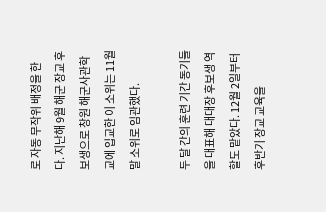로 자동 무작위 배정을 한다. 지난해 9월 해군 장교 후보생으로 창원 해군사관학교에 입교한 이 소위는 11월 말 소위로 임관했다.

두 달 간의 훈련 기간 동기들을 대표해 대대장 후보생 역할도 맡았다. 12월 2일부터 후반기 장교 교육을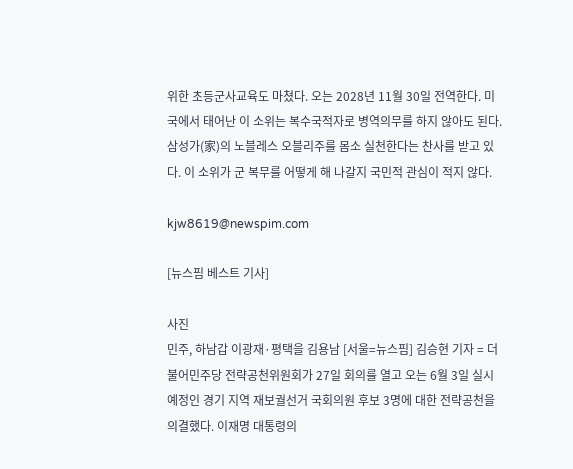위한 초등군사교육도 마쳤다. 오는 2028년 11월 30일 전역한다. 미국에서 태어난 이 소위는 복수국적자로 병역의무를 하지 않아도 된다. 삼성가(家)의 노블레스 오블리주를 몸소 실천한다는 찬사를 받고 있다. 이 소위가 군 복무를 어떻게 해 나갈지 국민적 관심이 적지 않다.

kjw8619@newspim.com

[뉴스핌 베스트 기사]

사진
민주, 하남갑 이광재·평택을 김용남 [서울=뉴스핌] 김승현 기자 = 더불어민주당 전략공천위원회가 27일 회의를 열고 오는 6월 3일 실시 예정인 경기 지역 재보궐선거 국회의원 후보 3명에 대한 전략공천을 의결했다. 이재명 대통령의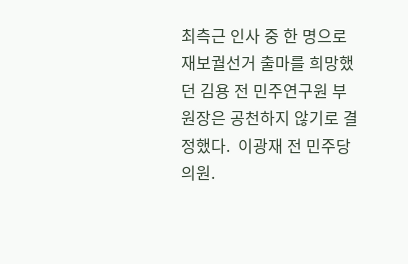최측근 인사 중 한 명으로 재보궐선거 출마를 희망했던 김용 전 민주연구원 부원장은 공천하지 않기로 결정했다.  이광재 전 민주당 의원.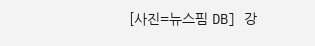[사진=뉴스핌 DB] 강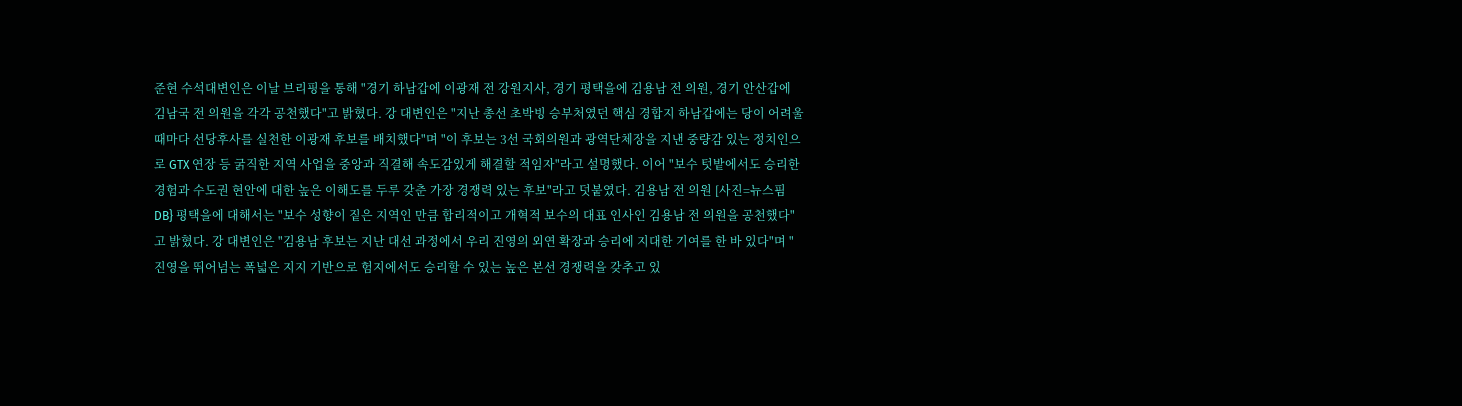준현 수석대변인은 이날 브리핑을 통해 "경기 하남갑에 이광재 전 강원지사, 경기 평택을에 김용남 전 의원, 경기 안산갑에 김남국 전 의원을 각각 공천했다"고 밝혔다. 강 대변인은 "지난 총선 초박빙 승부처였던 핵심 경합지 하남갑에는 당이 어려울 때마다 선당후사를 실천한 이광재 후보를 배치했다"며 "이 후보는 3선 국회의원과 광역단체장을 지낸 중량감 있는 정치인으로 GTX 연장 등 굵직한 지역 사업을 중앙과 직결해 속도감있게 해결할 적임자"라고 설명했다. 이어 "보수 텃밭에서도 승리한 경험과 수도권 현안에 대한 높은 이해도를 두루 갖춘 가장 경쟁력 있는 후보"라고 덧붙였다. 김용남 전 의원 [사진=뉴스핌 DB} 평택을에 대해서는 "보수 성향이 짙은 지역인 만큼 합리적이고 개혁적 보수의 대표 인사인 김용남 전 의원을 공천했다"고 밝혔다. 강 대변인은 "김용남 후보는 지난 대선 과정에서 우리 진영의 외연 확장과 승리에 지대한 기여를 한 바 있다"며 "진영을 뛰어넘는 폭넓은 지지 기반으로 험지에서도 승리할 수 있는 높은 본선 경쟁력을 갖추고 있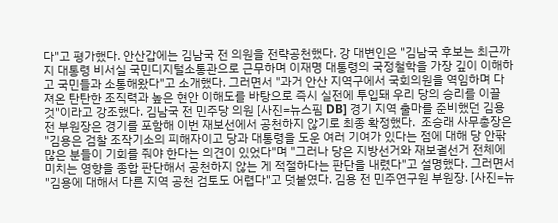다"고 평가했다. 안산갑에는 김남국 전 의원을 전략공천했다. 강 대변인은 "김남국 후보는 최근까지 대통령 비서실 국민디지털소통관으로 근무하며 이재명 대통령의 국정철학을 가장 깊이 이해하고 국민들과 소통해왔다"고 소개했다. 그러면서 "과거 안산 지역구에서 국회의원을 역임하며 다져온 탄탄한 조직력과 높은 현안 이해도를 바탕으로 즉시 실전에 투입돼 우리 당의 승리를 이끌 것"이라고 강조했다. 김남국 전 민주당 의원 [사진=뉴스핌 DB] 경기 지역 출마를 준비했던 김용 전 부원장은 경기를 포함해 이번 재보선에서 공천하지 않기로 최종 확정했다.  조승래 사무총장은 "김용은 검찰 조작기소의 피해자이고 당과 대통령을 도운 여러 기여가 있다는 점에 대해 당 안팎 많은 분들이 기회를 줘야 한다는 의견이 있었다"며 "그러나 당은 지방선거와 재보궐선거 전체에 미치는 영향을 종합 판단해서 공천하지 않는 게 적절하다는 판단을 내렸다"고 설명했다. 그러면서 "김용에 대해서 다른 지역 공천 검토도 어렵다"고 덧붙였다. 김용 전 민주연구원 부원장. [사진=뉴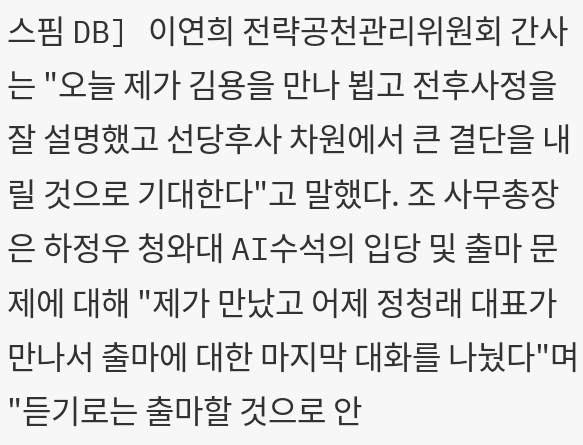스핌 DB] 이연희 전략공천관리위원회 간사는 "오늘 제가 김용을 만나 뵙고 전후사정을 잘 설명했고 선당후사 차원에서 큰 결단을 내릴 것으로 기대한다"고 말했다. 조 사무총장은 하정우 청와대 AI수석의 입당 및 출마 문제에 대해 "제가 만났고 어제 정청래 대표가 만나서 출마에 대한 마지막 대화를 나눴다"며 "듣기로는 출마할 것으로 안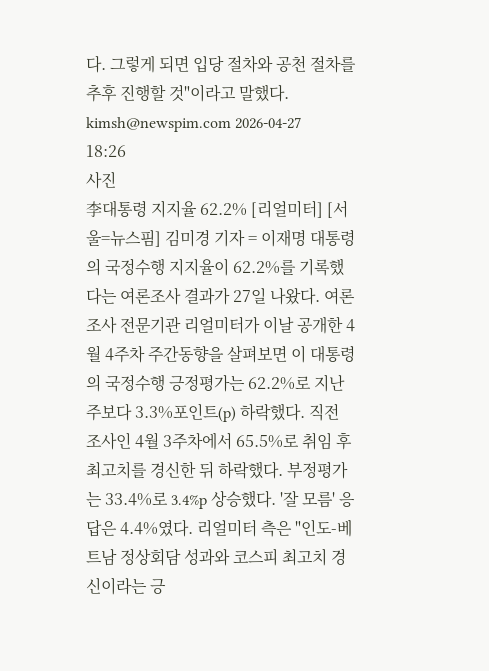다. 그렇게 되면 입당 절차와 공천 절차를 추후 진행할 것"이라고 말했다. kimsh@newspim.com 2026-04-27 18:26
사진
李대통령 지지율 62.2% [리얼미터] [서울=뉴스핌] 김미경 기자 = 이재명 대통령의 국정수행 지지율이 62.2%를 기록했다는 여론조사 결과가 27일 나왔다. 여론조사 전문기관 리얼미터가 이날 공개한 4월 4주차 주간동향을 살펴보면 이 대통령의 국정수행 긍정평가는 62.2%로 지난주보다 3.3%포인트(p) 하락했다. 직전 조사인 4월 3주차에서 65.5%로 취임 후 최고치를 경신한 뒤 하락했다. 부정평가는 33.4%로 3.4%p 상승했다. '잘 모름' 응답은 4.4%였다. 리얼미터 측은 "인도-베트남 정상회담 성과와 코스피 최고치 경신이라는 긍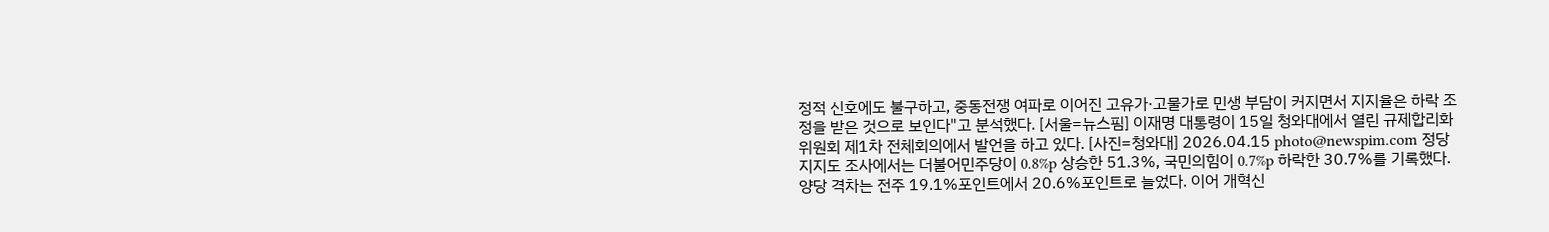정적 신호에도 불구하고, 중동전쟁 여파로 이어진 고유가·고물가로 민생 부담이 커지면서 지지율은 하락 조정을 받은 것으로 보인다"고 분석했다. [서울=뉴스핌] 이재명 대통령이 15일 청와대에서 열린 규제합리화위원회 제1차 전체회의에서 발언을 하고 있다. [사진=청와대] 2026.04.15 photo@newspim.com 정당 지지도 조사에서는 더불어민주당이 0.8%p 상승한 51.3%, 국민의힘이 0.7%p 하락한 30.7%를 기록했다. 양당 격차는 전주 19.1%포인트에서 20.6%포인트로 늘었다. 이어 개혁신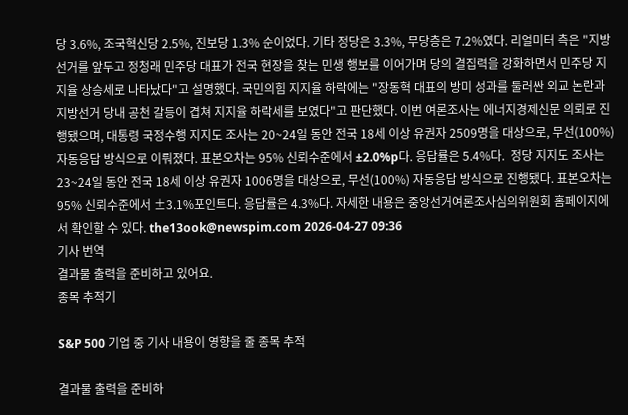당 3.6%, 조국혁신당 2.5%, 진보당 1.3% 순이었다. 기타 정당은 3.3%, 무당층은 7.2%였다. 리얼미터 측은 "지방선거를 앞두고 정청래 민주당 대표가 전국 현장을 찾는 민생 행보를 이어가며 당의 결집력을 강화하면서 민주당 지지율 상승세로 나타났다"고 설명했다. 국민의힘 지지율 하락에는 "장동혁 대표의 방미 성과를 둘러싼 외교 논란과 지방선거 당내 공천 갈등이 겹쳐 지지율 하락세를 보였다"고 판단했다. 이번 여론조사는 에너지경제신문 의뢰로 진행됐으며, 대통령 국정수행 지지도 조사는 20~24일 동안 전국 18세 이상 유권자 2509명을 대상으로, 무선(100%) 자동응답 방식으로 이뤄졌다. 표본오차는 95% 신뢰수준에서 ±2.0%p다. 응답률은 5.4%다.  정당 지지도 조사는 23~24일 동안 전국 18세 이상 유권자 1006명을 대상으로, 무선(100%) 자동응답 방식으로 진행됐다. 표본오차는 95% 신뢰수준에서 ±3.1%포인트다. 응답률은 4.3%다. 자세한 내용은 중앙선거여론조사심의위원회 홈페이지에서 확인할 수 있다. the13ook@newspim.com 2026-04-27 09:36
기사 번역
결과물 출력을 준비하고 있어요.
종목 추적기

S&P 500 기업 중 기사 내용이 영향을 줄 종목 추적

결과물 출력을 준비하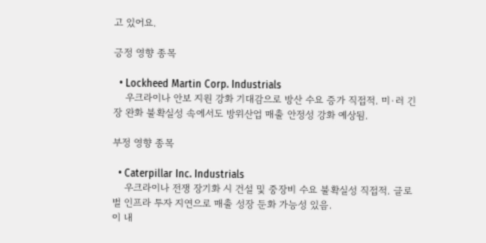고 있어요.

긍정 영향 종목

  • Lockheed Martin Corp. Industrials
    우크라이나 안보 지원 강화 기대감으로 방산 수요 증가 직접적. 미·러 긴장 완화 불확실성 속에서도 방위산업 매출 안정성 강화 예상됨.

부정 영향 종목

  • Caterpillar Inc. Industrials
    우크라이나 전쟁 장기화 시 건설 및 중장비 수요 불확실성 직접적. 글로벌 인프라 투자 지연으로 매출 성장 둔화 가능성 있음.
이 내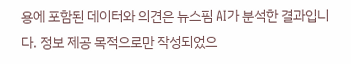용에 포함된 데이터와 의견은 뉴스핌 AI가 분석한 결과입니다. 정보 제공 목적으로만 작성되었으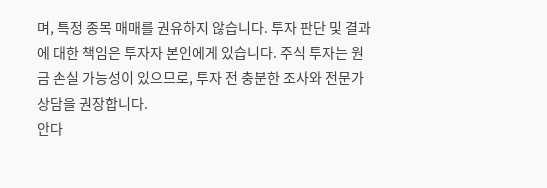며, 특정 종목 매매를 권유하지 않습니다. 투자 판단 및 결과에 대한 책임은 투자자 본인에게 있습니다. 주식 투자는 원금 손실 가능성이 있으므로, 투자 전 충분한 조사와 전문가 상담을 권장합니다.
안다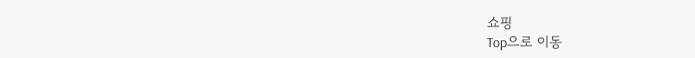쇼핑
Top으로 이동